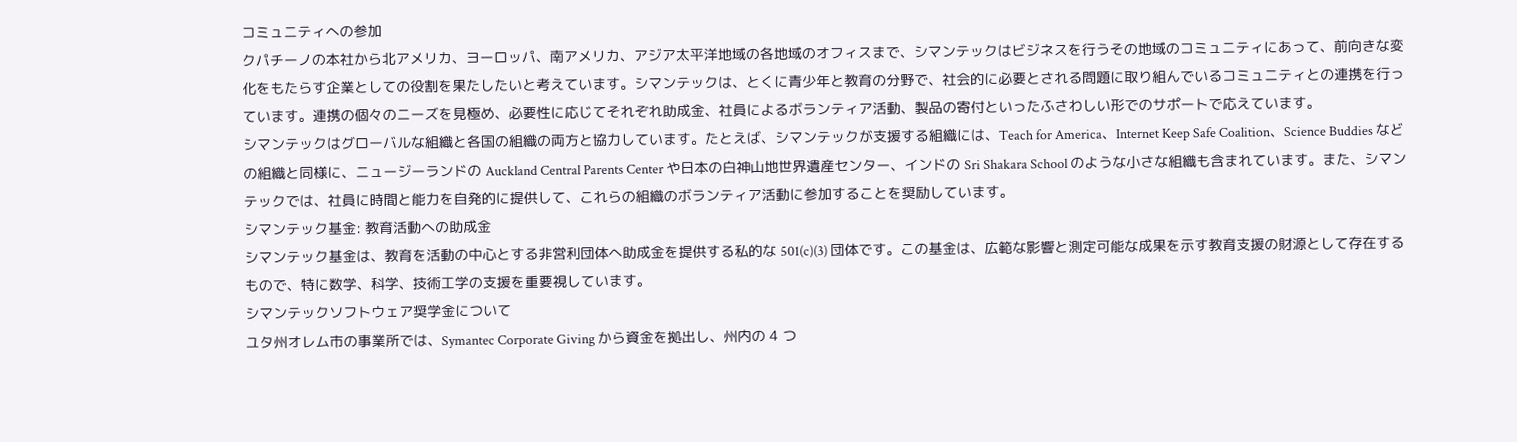コミュニティへの参加
クパチーノの本社から北アメリカ、ヨーロッパ、南アメリカ、アジア太平洋地域の各地域のオフィスまで、シマンテックはビジネスを行うその地域のコミュニティにあって、前向きな変化をもたらす企業としての役割を果たしたいと考えています。シマンテックは、とくに青少年と教育の分野で、社会的に必要とされる問題に取り組んでいるコミュニティとの連携を行っています。連携の個々のニーズを見極め、必要性に応じてそれぞれ助成金、社員によるボランティア活動、製品の寄付といったふさわしい形でのサポートで応えています。
シマンテックはグローバルな組織と各国の組織の両方と協力しています。たとえば、シマンテックが支援する組織には、Teach for America、Internet Keep Safe Coalition、Science Buddies などの組織と同様に、ニュージーランドの Auckland Central Parents Center や日本の白神山地世界遺産センター、インドの Sri Shakara School のような小さな組織も含まれています。また、シマンテックでは、社員に時間と能力を自発的に提供して、これらの組織のボランティア活動に参加することを奨励しています。
シマンテック基金: 教育活動への助成金
シマンテック基金は、教育を活動の中心とする非営利団体へ助成金を提供する私的な 501(c)(3) 団体です。この基金は、広範な影響と測定可能な成果を示す教育支援の財源として存在するもので、特に数学、科学、技術工学の支援を重要視しています。
シマンテックソフトウェア奨学金について
ユタ州オレム市の事業所では、Symantec Corporate Giving から資金を拠出し、州内の 4 つ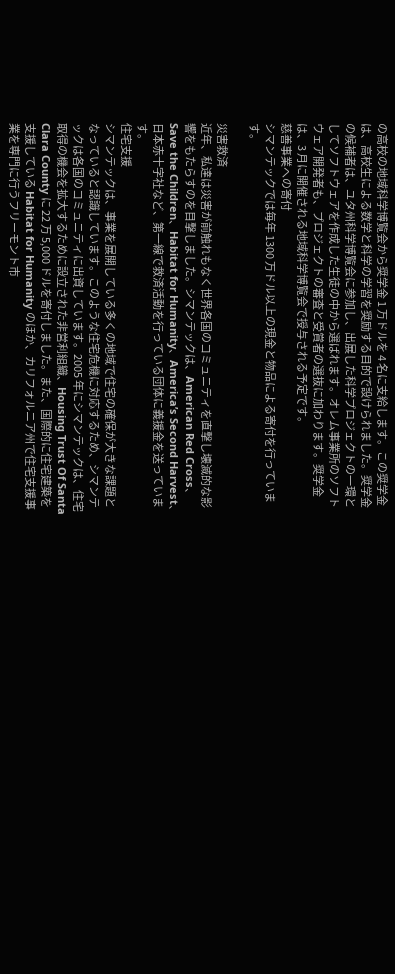の高校の地域科学博覧会から奨学金 1 万ドルを 4 名に支給します。この奨学金は、高校生による数学と科学の学習を奨励する目的で設けられました。奨学金の候補者は、ユタ州科学博覧会に参加し、出展した科学プロジェクトの一環としてソフトウェアを作成した生徒の中から選ばれます。オレム事業所のソフトウェア開発者も、プロジェクトの審査と受賞者の選抜に加わります。奨学金は、3 月に開催される地域科学博覧会で授与される予定です。
慈善事業への寄付
シマンテックでは毎年 1300 万ドル以上の現金と物品による寄付を行っています。

災害救済
近年、私達は災害が前触れもなく世界各国のコミュニティを直撃し壊滅的な影響をもたらすのを目撃しました。シマンテックは、American Red Cross、Save the Children、Habitat for Humanity、America’s Second Harvest、日本赤十字社など、第一線で救済活動を行っている団体に義援金を送っています。
住宅支援
シマンテックは、事業を展開している多くの地域で住宅の確保が大きな課題となっていると認識しています。このような住宅危機に対応するため、シマンテックは各国のコミュニティに出資しています。2005 年にシマンテックは、住宅取得の機会を拡大するために設立された非営利組織、Housing Trust Of Santa Clara County に 22 万 5,000 ドルを寄付しました。また、国際的に住宅建築を支援している Habitat for Humanity のほか、カリフォルニア州で住宅支援事業を専門に行うフリーモント市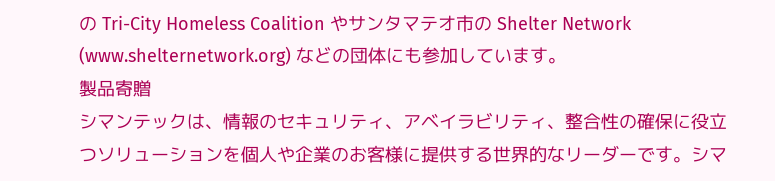の Tri-City Homeless Coalition やサンタマテオ市の Shelter Network (www.shelternetwork.org) などの団体にも参加しています。
製品寄贈
シマンテックは、情報のセキュリティ、アベイラビリティ、整合性の確保に役立つソリューションを個人や企業のお客様に提供する世界的なリーダーです。シマ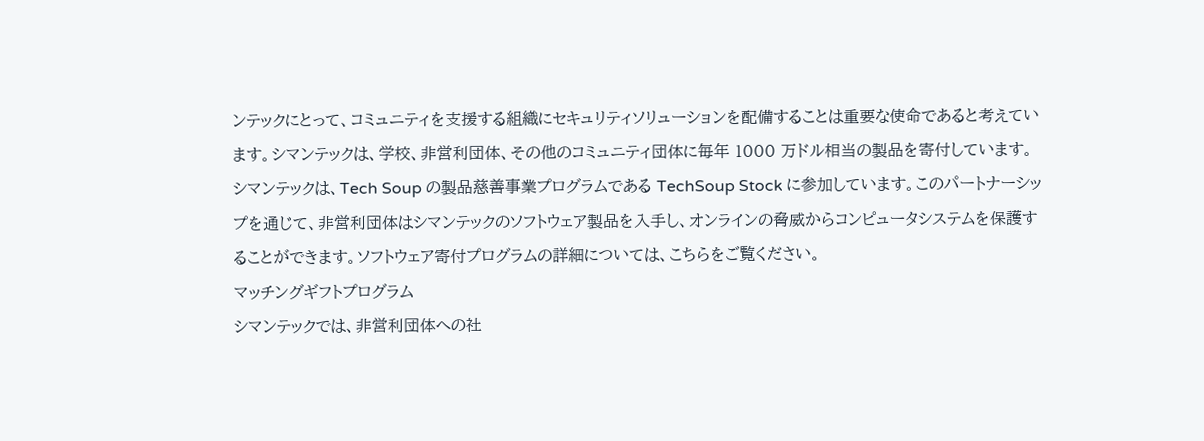ンテックにとって、コミュニティを支援する組織にセキュリティソリューションを配備することは重要な使命であると考えています。シマンテックは、学校、非営利団体、その他のコミュニティ団体に毎年 1000 万ドル相当の製品を寄付しています。
シマンテックは、Tech Soup の製品慈善事業プログラムである TechSoup Stock に参加しています。このパートナーシップを通じて、非営利団体はシマンテックのソフトウェア製品を入手し、オンラインの脅威からコンピュータシステムを保護することができます。ソフトウェア寄付プログラムの詳細については、こちらをご覧ください。
マッチングギフトプログラム
シマンテックでは、非営利団体への社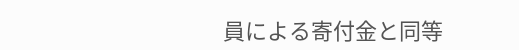員による寄付金と同等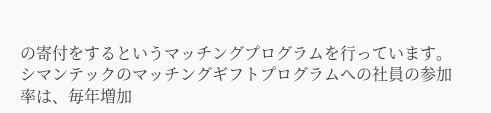の寄付をするというマッチングプログラムを行っています。シマンテックのマッチングギフトプログラムへの社員の参加率は、毎年増加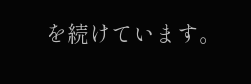を続けています。